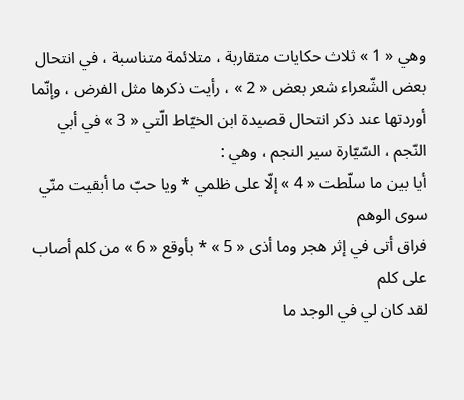وهي « 1 » ثلاث حكايات متقاربة ، متلائمة متناسبة ، في انتحال بعض الشّعراء شعر بعض « 2 » ، رأيت ذكرها مثل الفرض ، وإنّما أوردتها عند ذكر انتحال قصيدة ابن الخيّاط الّتي « 3 » في أبي النّجم ، السّيّارة سير النجم ، وهي :
أيا بين ما سلّطت « 4 » إلّا على ظلمي * ويا حبّ ما أبقيت منّي سوى الوهم
فراق أتى في إثر هجر وما أذى « 5 » * بأوقع « 6 » من كلم أصاب على كلم
لقد كان لي في الوجد ما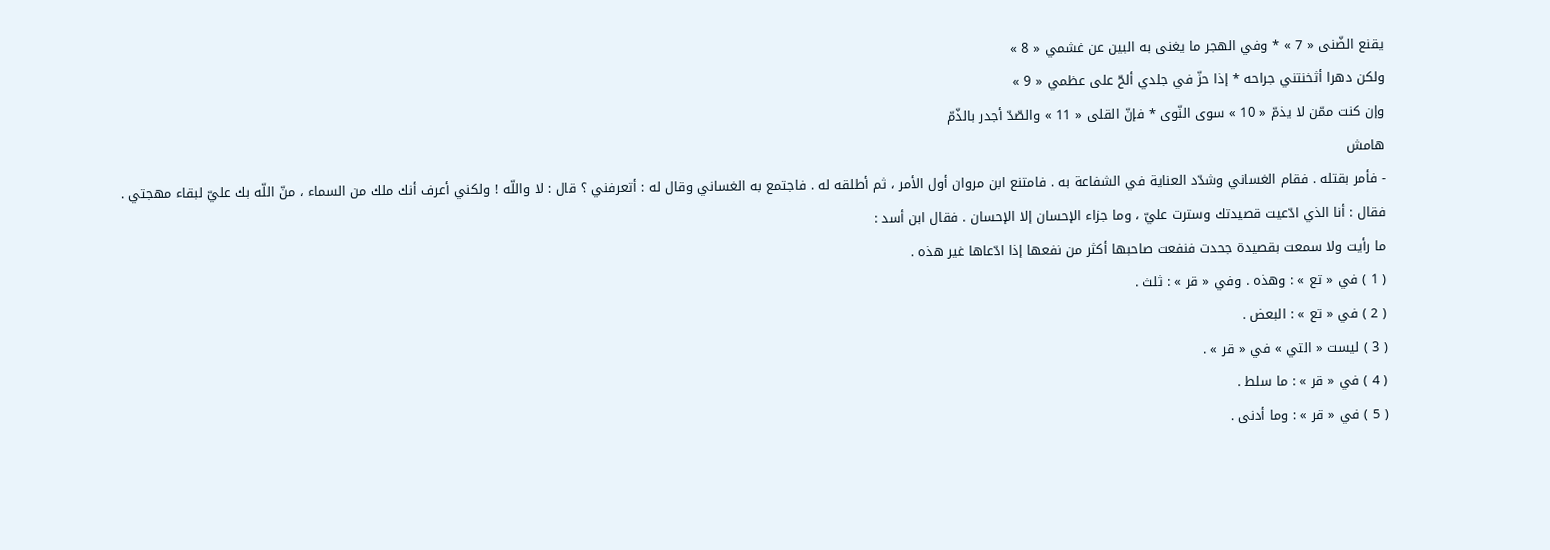يقنع الضّنى « 7 » * وفي الهجر ما يغنى به البين عن غشمي « 8 »
ولكن دهرا أثخنتني جراحه * إذا حزّ في جلدي ألحّ على عظمي « 9 »
وإن كنت ممّن لا يذمّ « 10 » سوى النّوى * فإنّ القلى « 11 » والصّدّ أجدر بالذّمّ
هامش
- فأمر بقتله . فقام الغساني وشدّد العناية في الشفاعة به . فامتنع ابن مروان أول الأمر ، ثم أطلقه له . فاجتمع به الغساني وقال له : أتعرفني ؟ قال : لا واللّه ! ولكني أعرف أنك ملك من السماء ، منّ اللّه بك عليّ لبقاء مهجتي .
فقال : أنا الذي ادّعيت قصيدتك وسترت عليّ ، وما جزاء الإحسان إلا الإحسان . فقال ابن أسد :
ما رأيت ولا سمعت بقصيدة جحدت فنفعت صاحبها أكثر من نفعها إذا ادّعاها غير هذه .
( 1 ) في « تع » : وهذه . وفي « قر » : ثلث .
( 2 ) في « تع » : البعض .
( 3 ) ليست « التي » في « قر » .
( 4 ) في « قر » : ما سلط .
( 5 ) في « قر » : وما أدنى .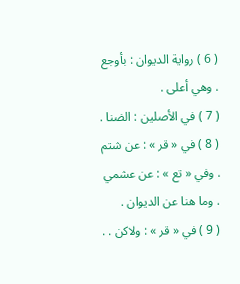( 6 ) رواية الديوان : بأوجع . وهي أعلى .
( 7 ) في الأصلين : الضنا .
( 8 ) في « قر » : عن شتم . وفي « تع » : عن عشمي . وما هنا عن الديوان .
( 9 ) في « قر » : ولاكن . .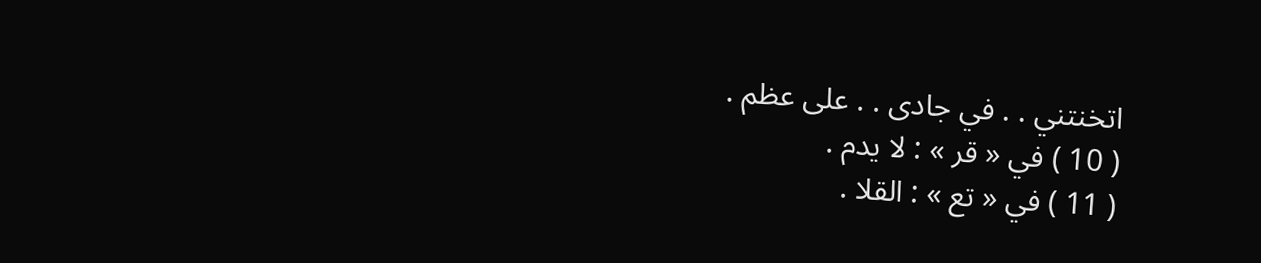اتخنتني . . في جادى . . على عظم .
( 10 ) في « قر » : لا يدم .
( 11 ) في « تع » : القلا .